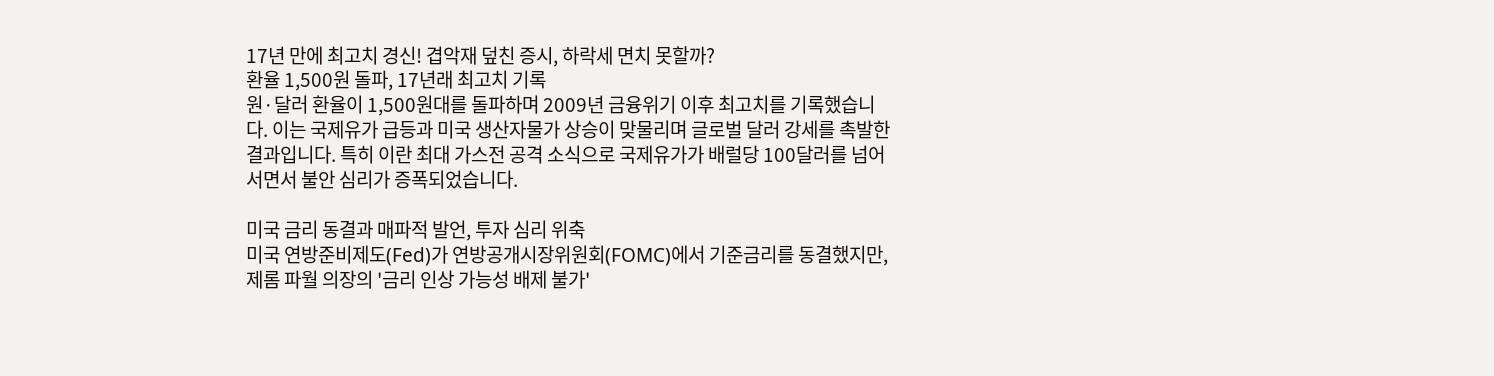17년 만에 최고치 경신! 겹악재 덮친 증시, 하락세 면치 못할까?
환율 1,500원 돌파, 17년래 최고치 기록
원·달러 환율이 1,500원대를 돌파하며 2009년 금융위기 이후 최고치를 기록했습니다. 이는 국제유가 급등과 미국 생산자물가 상승이 맞물리며 글로벌 달러 강세를 촉발한 결과입니다. 특히 이란 최대 가스전 공격 소식으로 국제유가가 배럴당 100달러를 넘어서면서 불안 심리가 증폭되었습니다.

미국 금리 동결과 매파적 발언, 투자 심리 위축
미국 연방준비제도(Fed)가 연방공개시장위원회(FOMC)에서 기준금리를 동결했지만, 제롬 파월 의장의 '금리 인상 가능성 배제 불가'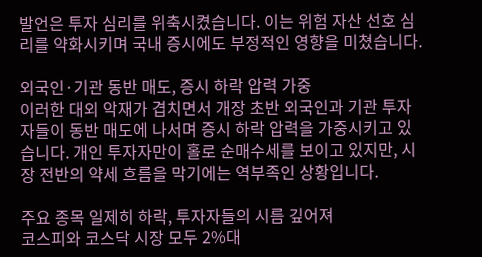발언은 투자 심리를 위축시켰습니다. 이는 위험 자산 선호 심리를 약화시키며 국내 증시에도 부정적인 영향을 미쳤습니다.

외국인·기관 동반 매도, 증시 하락 압력 가중
이러한 대외 악재가 겹치면서 개장 초반 외국인과 기관 투자자들이 동반 매도에 나서며 증시 하락 압력을 가중시키고 있습니다. 개인 투자자만이 홀로 순매수세를 보이고 있지만, 시장 전반의 약세 흐름을 막기에는 역부족인 상황입니다.

주요 종목 일제히 하락, 투자자들의 시름 깊어져
코스피와 코스닥 시장 모두 2%대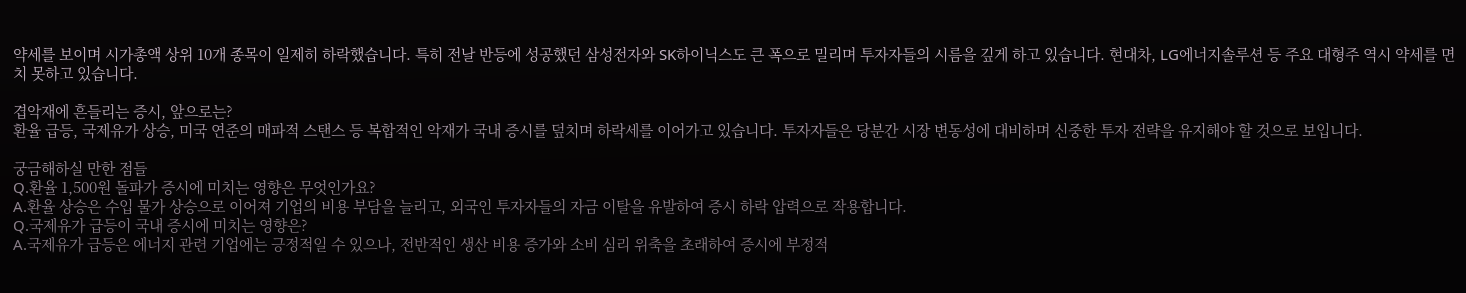약세를 보이며 시가총액 상위 10개 종목이 일제히 하락했습니다. 특히 전날 반등에 성공했던 삼성전자와 SK하이닉스도 큰 폭으로 밀리며 투자자들의 시름을 깊게 하고 있습니다. 현대차, LG에너지솔루션 등 주요 대형주 역시 약세를 면치 못하고 있습니다.

겹악재에 흔들리는 증시, 앞으로는?
환율 급등, 국제유가 상승, 미국 연준의 매파적 스탠스 등 복합적인 악재가 국내 증시를 덮치며 하락세를 이어가고 있습니다. 투자자들은 당분간 시장 변동성에 대비하며 신중한 투자 전략을 유지해야 할 것으로 보입니다.

궁금해하실 만한 점들
Q.환율 1,500원 돌파가 증시에 미치는 영향은 무엇인가요?
A.환율 상승은 수입 물가 상승으로 이어져 기업의 비용 부담을 늘리고, 외국인 투자자들의 자금 이탈을 유발하여 증시 하락 압력으로 작용합니다.
Q.국제유가 급등이 국내 증시에 미치는 영향은?
A.국제유가 급등은 에너지 관련 기업에는 긍정적일 수 있으나, 전반적인 생산 비용 증가와 소비 심리 위축을 초래하여 증시에 부정적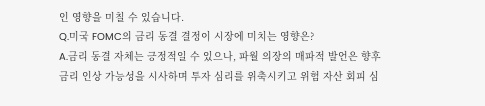인 영향을 미칠 수 있습니다.
Q.미국 FOMC의 금리 동결 결정이 시장에 미치는 영향은?
A.금리 동결 자체는 긍정적일 수 있으나, 파월 의장의 매파적 발언은 향후 금리 인상 가능성을 시사하며 투자 심리를 위축시키고 위험 자산 회피 심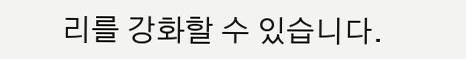리를 강화할 수 있습니다.